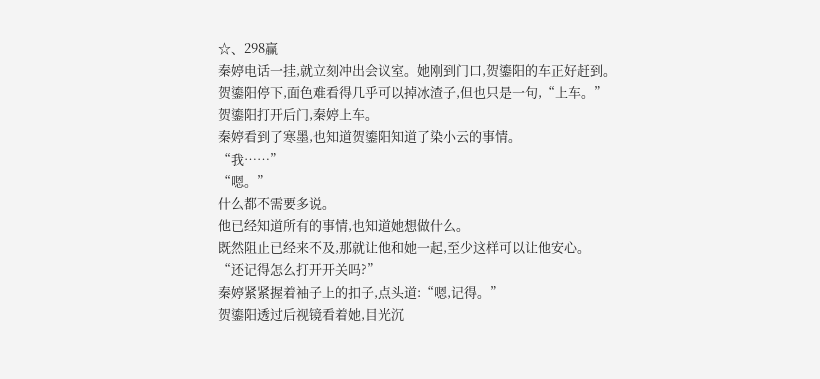☆、298赢
秦婷电话一挂,就立刻冲出会议室。她刚到门口,贺鎏阳的车正好赶到。
贺鎏阳停下,面色难看得几乎可以掉冰渣子,但也只是一句,“上车。”
贺鎏阳打开后门,秦婷上车。
秦婷看到了寒墨,也知道贺鎏阳知道了染小云的事情。
“我……”
“嗯。”
什么都不需要多说。
他已经知道所有的事情,也知道她想做什么。
既然阻止已经来不及,那就让他和她一起,至少这样可以让他安心。
“还记得怎么打开开关吗?”
秦婷紧紧握着袖子上的扣子,点头道:“嗯,记得。”
贺鎏阳透过后视镜看着她,目光沉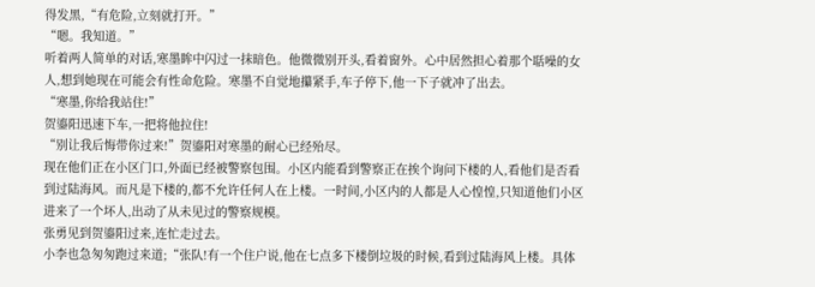得发黑,“有危险,立刻就打开。”
“嗯。我知道。”
听着两人简单的对话,寒墨眸中闪过一抹暗色。他微微别开头,看着窗外。心中居然担心着那个聒噪的女人,想到她现在可能会有性命危险。寒墨不自觉地攥紧手,车子停下,他一下子就冲了出去。
“寒墨,你给我站住!”
贺鎏阳迅速下车,一把将他拉住!
“别让我后悔带你过来!”贺鎏阳对寒墨的耐心已经殆尽。
现在他们正在小区门口,外面已经被警察包围。小区内能看到警察正在挨个询问下楼的人,看他们是否看到过陆海风。而凡是下楼的,都不允许任何人在上楼。一时间,小区内的人都是人心惶惶,只知道他们小区进来了一个坏人,出动了从未见过的警察规模。
张勇见到贺鎏阳过来,连忙走过去。
小李也急匆匆跑过来道;“张队!有一个住户说,他在七点多下楼倒垃圾的时候,看到过陆海风上楼。具体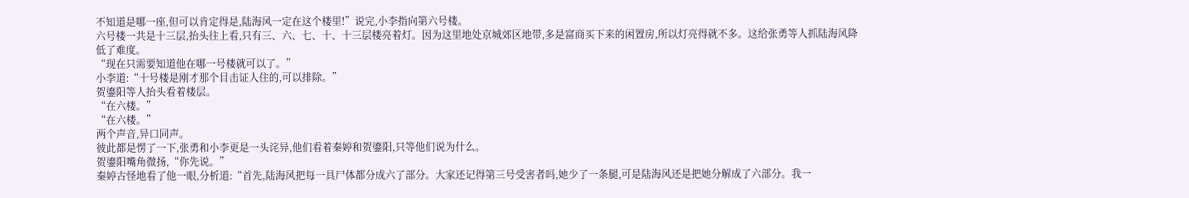不知道是哪一座,但可以肯定得是,陆海风一定在这个楼里!”说完,小李指向第六号楼。
六号楼一共是十三层,抬头往上看,只有三、六、七、十、十三层楼亮着灯。因为这里地处京城郊区地带,多是富商买下来的闲置房,所以灯亮得就不多。这给张勇等人抓陆海风降低了难度。
“现在只需要知道他在哪一号楼就可以了。”
小李道:“十号楼是刚才那个目击证人住的,可以排除。”
贺鎏阳等人抬头看着楼层。
“在六楼。”
“在六楼。”
两个声音,异口同声。
彼此都是愣了一下,张勇和小李更是一头诧异,他们看着秦婷和贺鎏阳,只等他们说为什么。
贺鎏阳嘴角微扬,“你先说。”
秦婷古怪地看了他一眼,分析道:“首先,陆海风把每一具尸体都分成六了部分。大家还记得第三号受害者吗,她少了一条腿,可是陆海风还是把她分解成了六部分。我一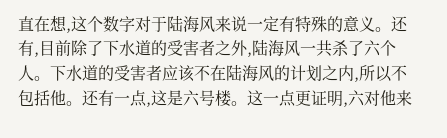直在想,这个数字对于陆海风来说一定有特殊的意义。还有,目前除了下水道的受害者之外,陆海风一共杀了六个人。下水道的受害者应该不在陆海风的计划之内,所以不包括他。还有一点,这是六号楼。这一点更证明,六对他来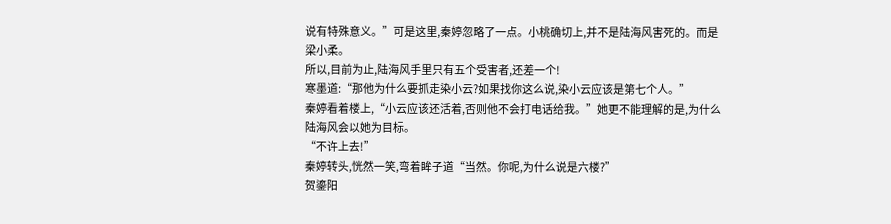说有特殊意义。”可是这里,秦婷忽略了一点。小桃确切上,并不是陆海风害死的。而是梁小柔。
所以,目前为止,陆海风手里只有五个受害者,还差一个!
寒墨道:“那他为什么要抓走染小云?如果找你这么说,染小云应该是第七个人。”
秦婷看着楼上,“小云应该还活着,否则他不会打电话给我。”她更不能理解的是,为什么陆海风会以她为目标。
“不许上去!”
秦婷转头,恍然一笑,弯着眸子道“当然。你呢,为什么说是六楼?”
贺鎏阳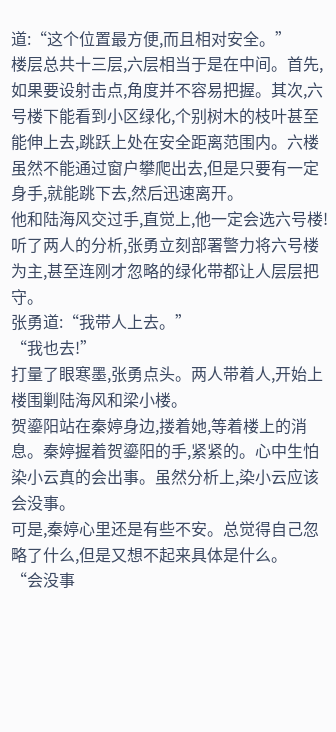道:“这个位置最方便,而且相对安全。”
楼层总共十三层,六层相当于是在中间。首先,如果要设射击点,角度并不容易把握。其次,六号楼下能看到小区绿化,个别树木的枝叶甚至能伸上去,跳跃上处在安全距离范围内。六楼虽然不能通过窗户攀爬出去,但是只要有一定身手,就能跳下去,然后迅速离开。
他和陆海风交过手,直觉上,他一定会选六号楼!
听了两人的分析,张勇立刻部署警力将六号楼为主,甚至连刚才忽略的绿化带都让人层层把守。
张勇道:“我带人上去。”
“我也去!”
打量了眼寒墨,张勇点头。两人带着人,开始上楼围剿陆海风和梁小楼。
贺鎏阳站在秦婷身边,搂着她,等着楼上的消息。秦婷握着贺鎏阳的手,紧紧的。心中生怕染小云真的会出事。虽然分析上,染小云应该会没事。
可是,秦婷心里还是有些不安。总觉得自己忽略了什么,但是又想不起来具体是什么。
“会没事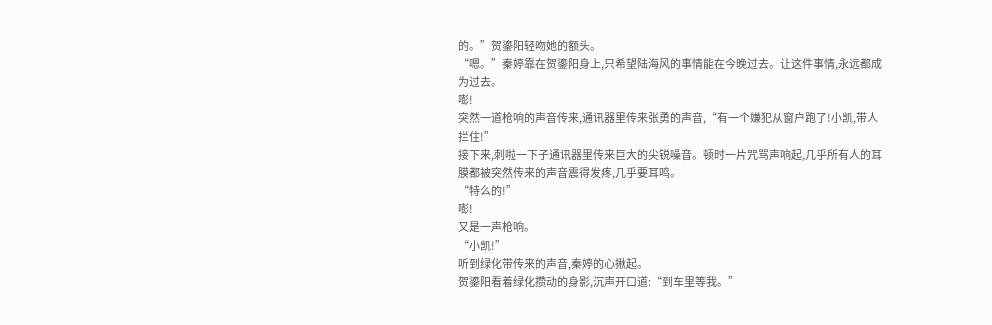的。”贺鎏阳轻吻她的额头。
“嗯。”秦婷靠在贺鎏阳身上,只希望陆海风的事情能在今晚过去。让这件事情,永远都成为过去。
嘭!
突然一道枪响的声音传来,通讯器里传来张勇的声音,“有一个嫌犯从窗户跑了!小凯,带人拦住!”
接下来,刺啦一下子通讯器里传来巨大的尖锐噪音。顿时一片咒骂声响起,几乎所有人的耳膜都被突然传来的声音震得发疼,几乎要耳鸣。
“特么的!”
嘭!
又是一声枪响。
“小凯!”
听到绿化带传来的声音,秦婷的心揪起。
贺鎏阳看着绿化攒动的身影,沉声开口道:“到车里等我。”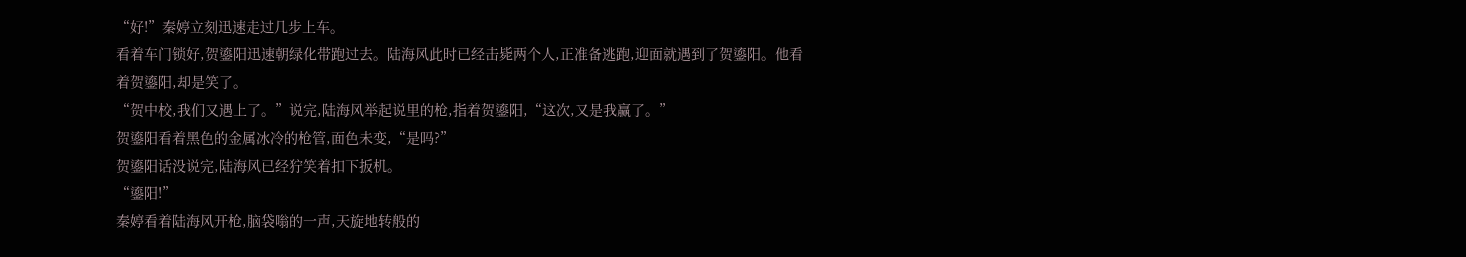“好!”秦婷立刻迅速走过几步上车。
看着车门锁好,贺鎏阳迅速朝绿化带跑过去。陆海风此时已经击毙两个人,正准备逃跑,迎面就遇到了贺鎏阳。他看着贺鎏阳,却是笑了。
“贺中校,我们又遇上了。”说完,陆海风举起说里的枪,指着贺鎏阳,“这次,又是我赢了。”
贺鎏阳看着黑色的金属冰冷的枪管,面色未变,“是吗?”
贺鎏阳话没说完,陆海风已经狞笑着扣下扳机。
“鎏阳!”
秦婷看着陆海风开枪,脑袋嗡的一声,天旋地转般的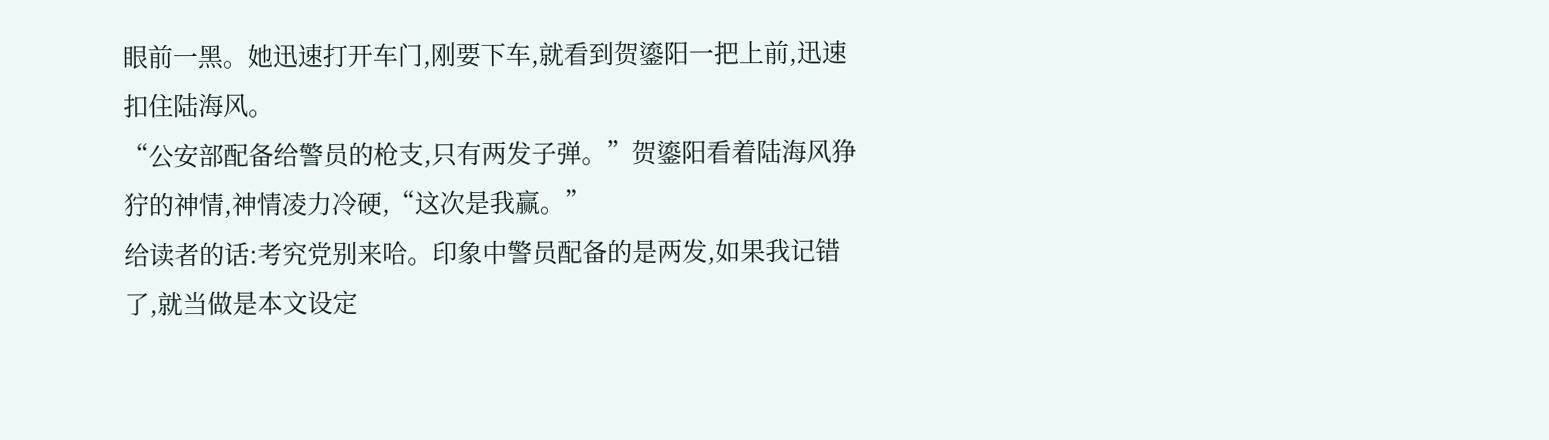眼前一黑。她迅速打开车门,刚要下车,就看到贺鎏阳一把上前,迅速扣住陆海风。
“公安部配备给警员的枪支,只有两发子弹。”贺鎏阳看着陆海风狰狞的神情,神情凌力冷硬,“这次是我赢。”
给读者的话:考究党别来哈。印象中警员配备的是两发,如果我记错了,就当做是本文设定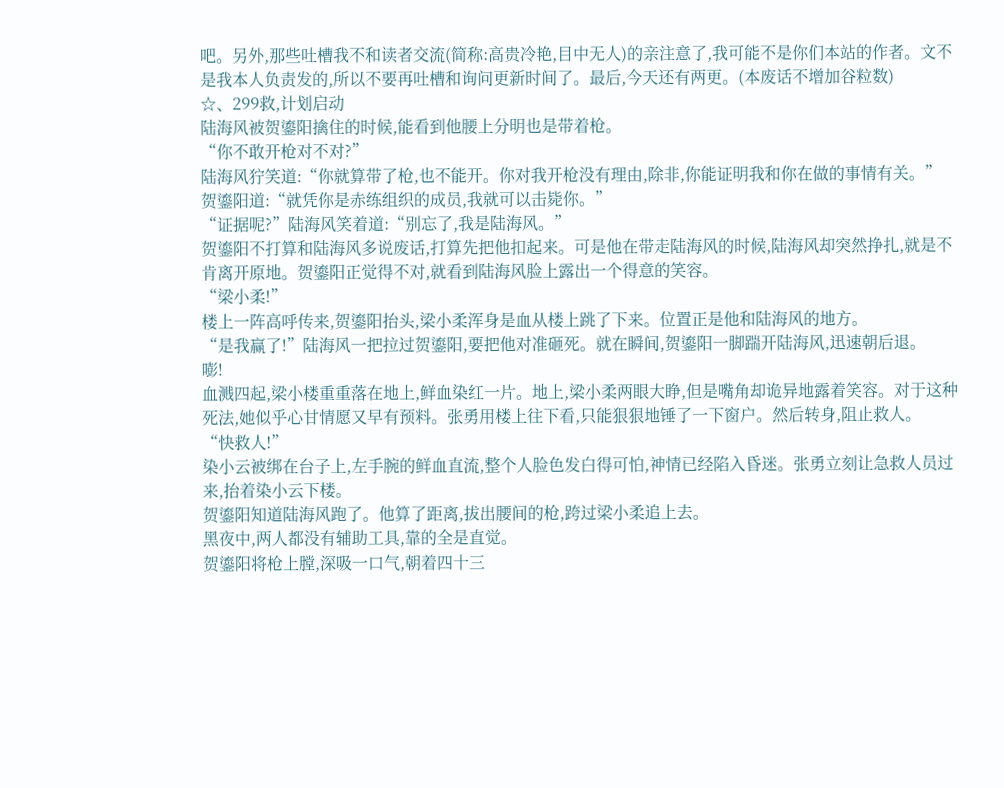吧。另外,那些吐槽我不和读者交流(简称:高贵冷艳,目中无人)的亲注意了,我可能不是你们本站的作者。文不是我本人负责发的,所以不要再吐槽和询问更新时间了。最后,今天还有两更。(本废话不增加谷粒数)
☆、299救,计划启动
陆海风被贺鎏阳擒住的时候,能看到他腰上分明也是带着枪。
“你不敢开枪对不对?”
陆海风狞笑道:“你就算带了枪,也不能开。你对我开枪没有理由,除非,你能证明我和你在做的事情有关。”
贺鎏阳道:“就凭你是赤练组织的成员,我就可以击毙你。”
“证据呢?”陆海风笑着道:“别忘了,我是陆海风。”
贺鎏阳不打算和陆海风多说废话,打算先把他扣起来。可是他在带走陆海风的时候,陆海风却突然挣扎,就是不肯离开原地。贺鎏阳正觉得不对,就看到陆海风脸上露出一个得意的笑容。
“梁小柔!”
楼上一阵高呼传来,贺鎏阳抬头,梁小柔浑身是血从楼上跳了下来。位置正是他和陆海风的地方。
“是我赢了!”陆海风一把拉过贺鎏阳,要把他对准砸死。就在瞬间,贺鎏阳一脚踹开陆海风,迅速朝后退。
嘭!
血溅四起,梁小楼重重落在地上,鲜血染红一片。地上,梁小柔两眼大睁,但是嘴角却诡异地露着笑容。对于这种死法,她似乎心甘情愿又早有预料。张勇用楼上往下看,只能狠狠地锤了一下窗户。然后转身,阻止救人。
“快救人!”
染小云被绑在台子上,左手腕的鲜血直流,整个人脸色发白得可怕,神情已经陷入昏迷。张勇立刻让急救人员过来,抬着染小云下楼。
贺鎏阳知道陆海风跑了。他算了距离,拔出腰间的枪,跨过梁小柔追上去。
黑夜中,两人都没有辅助工具,靠的全是直觉。
贺鎏阳将枪上膛,深吸一口气,朝着四十三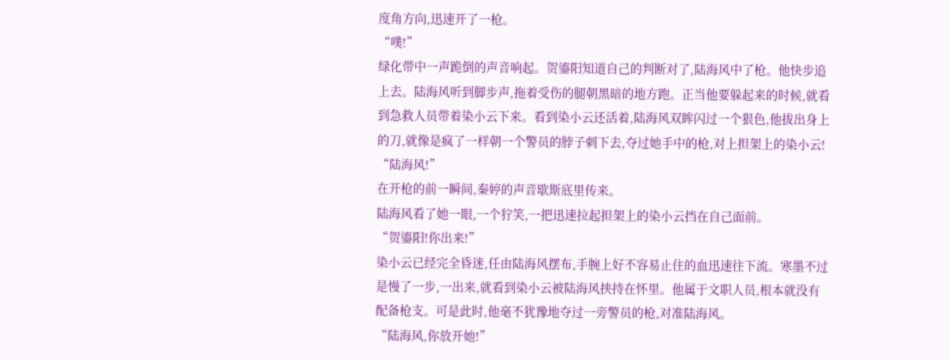度角方向,迅速开了一枪。
“噗!”
绿化带中一声跪倒的声音响起。贺鎏阳知道自己的判断对了,陆海风中了枪。他快步追上去。陆海风听到脚步声,拖着受伤的腿朝黑暗的地方跑。正当他要躲起来的时候,就看到急救人员带着染小云下来。看到染小云还活着,陆海风双眸闪过一个狠色,他拔出身上的刀,就像是疯了一样朝一个警员的脖子刺下去,夺过她手中的枪,对上担架上的染小云!
“陆海风!”
在开枪的前一瞬间,秦婷的声音歇斯底里传来。
陆海风看了她一眼,一个狞笑,一把迅速拉起担架上的染小云挡在自己面前。
“贺鎏阳!你出来!”
染小云已经完全昏迷,任由陆海风摆布,手腕上好不容易止住的血迅速往下流。寒墨不过是慢了一步,一出来,就看到染小云被陆海风挟持在怀里。他属于文职人员,根本就没有配备枪支。可是此时,他毫不犹豫地夺过一旁警员的枪,对准陆海风。
“陆海风,你放开她!”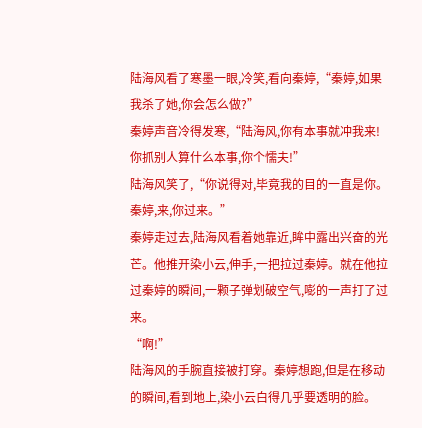陆海风看了寒墨一眼,冷笑,看向秦婷,“秦婷,如果我杀了她,你会怎么做?”
秦婷声音冷得发寒,“陆海风,你有本事就冲我来!你抓别人算什么本事,你个懦夫!”
陆海风笑了,“你说得对,毕竟我的目的一直是你。秦婷,来,你过来。”
秦婷走过去,陆海风看着她靠近,眸中露出兴奋的光芒。他推开染小云,伸手,一把拉过秦婷。就在他拉过秦婷的瞬间,一颗子弹划破空气,嘭的一声打了过来。
“啊!”
陆海风的手腕直接被打穿。秦婷想跑,但是在移动的瞬间,看到地上,染小云白得几乎要透明的脸。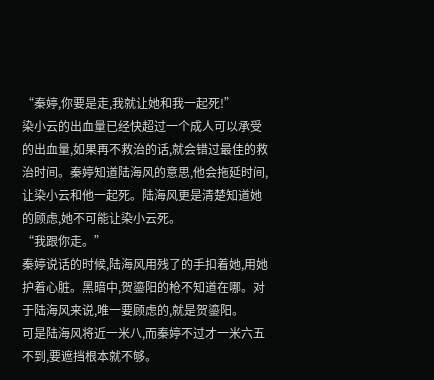“秦婷,你要是走,我就让她和我一起死!”
染小云的出血量已经快超过一个成人可以承受的出血量,如果再不救治的话,就会错过最佳的救治时间。秦婷知道陆海风的意思,他会拖延时间,让染小云和他一起死。陆海风更是清楚知道她的顾虑,她不可能让染小云死。
“我跟你走。”
秦婷说话的时候,陆海风用残了的手扣着她,用她护着心脏。黑暗中,贺鎏阳的枪不知道在哪。对于陆海风来说,唯一要顾虑的,就是贺鎏阳。
可是陆海风将近一米八,而秦婷不过才一米六五不到,要遮挡根本就不够。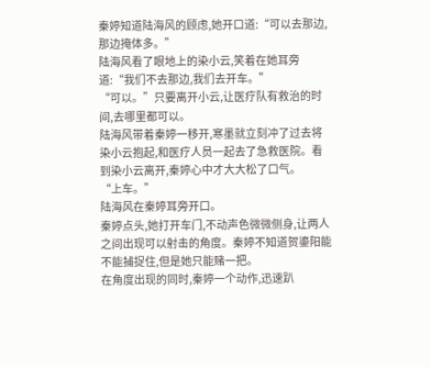秦婷知道陆海风的顾虑,她开口道:“可以去那边,那边掩体多。”
陆海风看了眼地上的染小云,笑着在她耳旁道:“我们不去那边,我们去开车。”
“可以。”只要离开小云,让医疗队有救治的时间,去哪里都可以。
陆海风带着秦婷一移开,寒墨就立刻冲了过去将染小云抱起,和医疗人员一起去了急救医院。看到染小云离开,秦婷心中才大大松了口气。
“上车。”
陆海风在秦婷耳旁开口。
秦婷点头,她打开车门,不动声色微微侧身,让两人之间出现可以射击的角度。秦婷不知道贺鎏阳能不能捕捉住,但是她只能赌一把。
在角度出现的同时,秦婷一个动作,迅速趴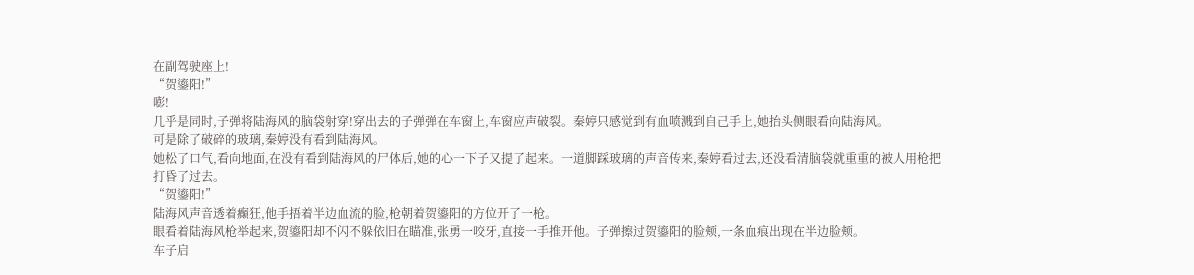在副驾驶座上!
“贺鎏阳!”
嘭!
几乎是同时,子弹将陆海风的脑袋射穿!穿出去的子弹弹在车窗上,车窗应声破裂。秦婷只感觉到有血喷溅到自己手上,她抬头侧眼看向陆海风。
可是除了破碎的玻璃,秦婷没有看到陆海风。
她松了口气,看向地面,在没有看到陆海风的尸体后,她的心一下子又提了起来。一道脚踩玻璃的声音传来,秦婷看过去,还没看清脑袋就重重的被人用枪把打昏了过去。
“贺鎏阳!”
陆海风声音透着癫狂,他手捂着半边血流的脸,枪朝着贺鎏阳的方位开了一枪。
眼看着陆海风枪举起来,贺鎏阳却不闪不躲依旧在瞄准,张勇一咬牙,直接一手推开他。子弹擦过贺鎏阳的脸颊,一条血痕出现在半边脸颊。
车子启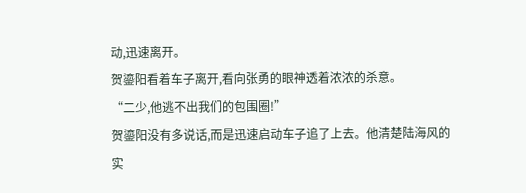动,迅速离开。
贺鎏阳看着车子离开,看向张勇的眼神透着浓浓的杀意。
“二少,他逃不出我们的包围圈!”
贺鎏阳没有多说话,而是迅速启动车子追了上去。他清楚陆海风的实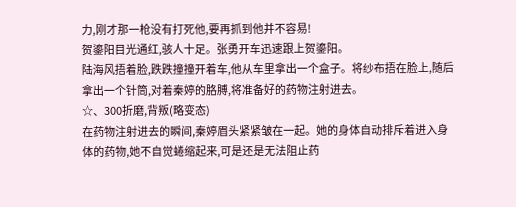力,刚才那一枪没有打死他,要再抓到他并不容易!
贺鎏阳目光通红,骇人十足。张勇开车迅速跟上贺鎏阳。
陆海风捂着脸,跌跌撞撞开着车,他从车里拿出一个盒子。将纱布捂在脸上,随后拿出一个针筒,对着秦婷的胳膊,将准备好的药物注射进去。
☆、300折磨,背叛(略变态)
在药物注射进去的瞬间,秦婷眉头紧紧皱在一起。她的身体自动排斥着进入身体的药物,她不自觉蜷缩起来,可是还是无法阻止药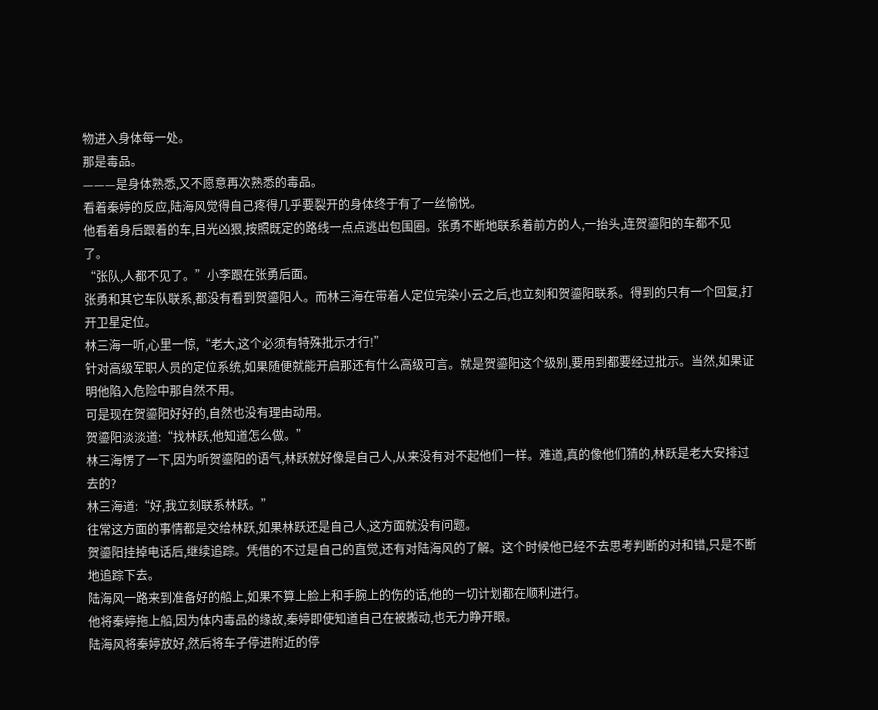物进入身体每一处。
那是毒品。
———是身体熟悉,又不愿意再次熟悉的毒品。
看着秦婷的反应,陆海风觉得自己疼得几乎要裂开的身体终于有了一丝愉悦。
他看着身后跟着的车,目光凶狠,按照既定的路线一点点逃出包围圈。张勇不断地联系着前方的人,一抬头,连贺鎏阳的车都不见了。
“张队,人都不见了。”小李跟在张勇后面。
张勇和其它车队联系,都没有看到贺鎏阳人。而林三海在带着人定位完染小云之后,也立刻和贺鎏阳联系。得到的只有一个回复,打开卫星定位。
林三海一听,心里一惊,“老大,这个必须有特殊批示才行!”
针对高级军职人员的定位系统,如果随便就能开启那还有什么高级可言。就是贺鎏阳这个级别,要用到都要经过批示。当然,如果证明他陷入危险中那自然不用。
可是现在贺鎏阳好好的,自然也没有理由动用。
贺鎏阳淡淡道:“找林跃,他知道怎么做。”
林三海愣了一下,因为听贺鎏阳的语气,林跃就好像是自己人,从来没有对不起他们一样。难道,真的像他们猜的,林跃是老大安排过去的?
林三海道:“好,我立刻联系林跃。”
往常这方面的事情都是交给林跃,如果林跃还是自己人,这方面就没有问题。
贺鎏阳挂掉电话后,继续追踪。凭借的不过是自己的直觉,还有对陆海风的了解。这个时候他已经不去思考判断的对和错,只是不断地追踪下去。
陆海风一路来到准备好的船上,如果不算上脸上和手腕上的伤的话,他的一切计划都在顺利进行。
他将秦婷拖上船,因为体内毒品的缘故,秦婷即使知道自己在被搬动,也无力睁开眼。
陆海风将秦婷放好,然后将车子停进附近的停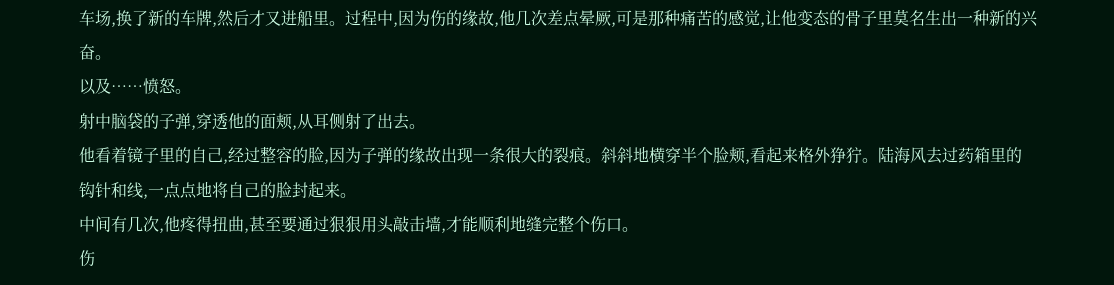车场,换了新的车牌,然后才又进船里。过程中,因为伤的缘故,他几次差点晕厥,可是那种痛苦的感觉,让他变态的骨子里莫名生出一种新的兴奋。
以及……愤怒。
射中脑袋的子弹,穿透他的面颊,从耳侧射了出去。
他看着镜子里的自己,经过整容的脸,因为子弹的缘故出现一条很大的裂痕。斜斜地横穿半个脸颊,看起来格外狰狞。陆海风去过药箱里的钩针和线,一点点地将自己的脸封起来。
中间有几次,他疼得扭曲,甚至要通过狠狠用头敲击墙,才能顺利地缝完整个伤口。
伤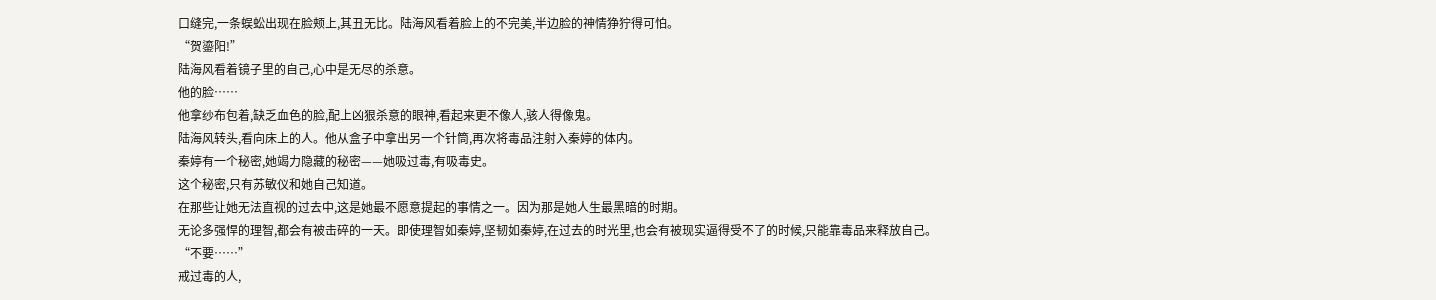口缝完,一条蜈蚣出现在脸颊上,其丑无比。陆海风看着脸上的不完美,半边脸的神情狰狞得可怕。
“贺鎏阳!”
陆海风看着镜子里的自己,心中是无尽的杀意。
他的脸……
他拿纱布包着,缺乏血色的脸,配上凶狠杀意的眼神,看起来更不像人,骇人得像鬼。
陆海风转头,看向床上的人。他从盒子中拿出另一个针筒,再次将毒品注射入秦婷的体内。
秦婷有一个秘密,她竭力隐藏的秘密——她吸过毒,有吸毒史。
这个秘密,只有苏敏仪和她自己知道。
在那些让她无法直视的过去中,这是她最不愿意提起的事情之一。因为那是她人生最黑暗的时期。
无论多强悍的理智,都会有被击碎的一天。即使理智如秦婷,坚韧如秦婷,在过去的时光里,也会有被现实逼得受不了的时候,只能靠毒品来释放自己。
“不要……”
戒过毒的人,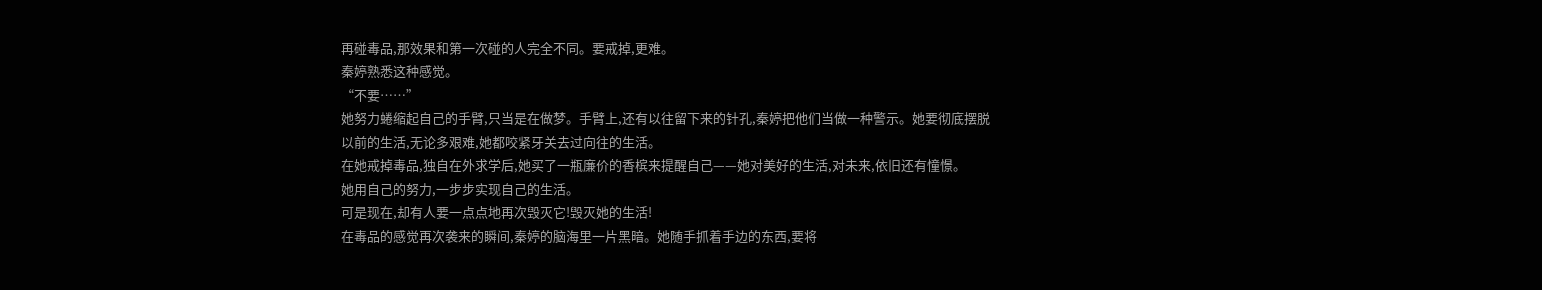再碰毒品,那效果和第一次碰的人完全不同。要戒掉,更难。
秦婷熟悉这种感觉。
“不要……”
她努力蜷缩起自己的手臂,只当是在做梦。手臂上,还有以往留下来的针孔,秦婷把他们当做一种警示。她要彻底摆脱以前的生活,无论多艰难,她都咬紧牙关去过向往的生活。
在她戒掉毒品,独自在外求学后,她买了一瓶廉价的香槟来提醒自己——她对美好的生活,对未来,依旧还有憧憬。
她用自己的努力,一步步实现自己的生活。
可是现在,却有人要一点点地再次毁灭它!毁灭她的生活!
在毒品的感觉再次袭来的瞬间,秦婷的脑海里一片黑暗。她随手抓着手边的东西,要将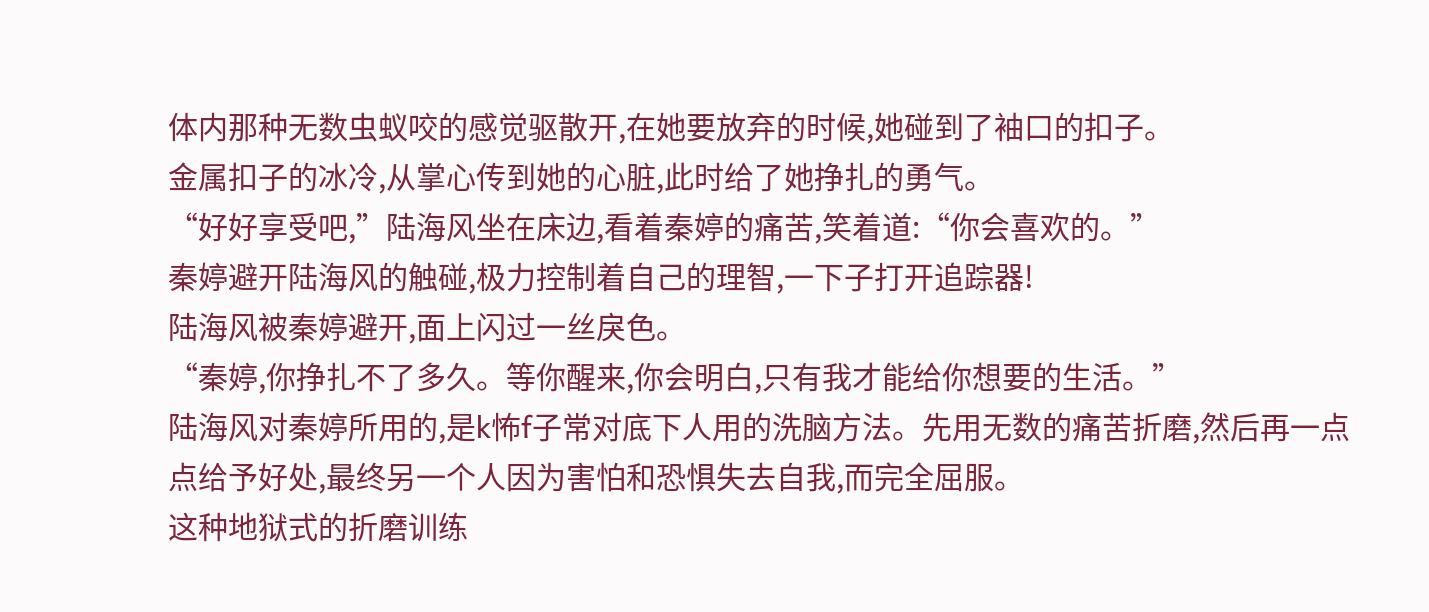体内那种无数虫蚁咬的感觉驱散开,在她要放弃的时候,她碰到了袖口的扣子。
金属扣子的冰冷,从掌心传到她的心脏,此时给了她挣扎的勇气。
“好好享受吧,”陆海风坐在床边,看着秦婷的痛苦,笑着道:“你会喜欢的。”
秦婷避开陆海风的触碰,极力控制着自己的理智,一下子打开追踪器!
陆海风被秦婷避开,面上闪过一丝戾色。
“秦婷,你挣扎不了多久。等你醒来,你会明白,只有我才能给你想要的生活。”
陆海风对秦婷所用的,是k怖f子常对底下人用的洗脑方法。先用无数的痛苦折磨,然后再一点点给予好处,最终另一个人因为害怕和恐惧失去自我,而完全屈服。
这种地狱式的折磨训练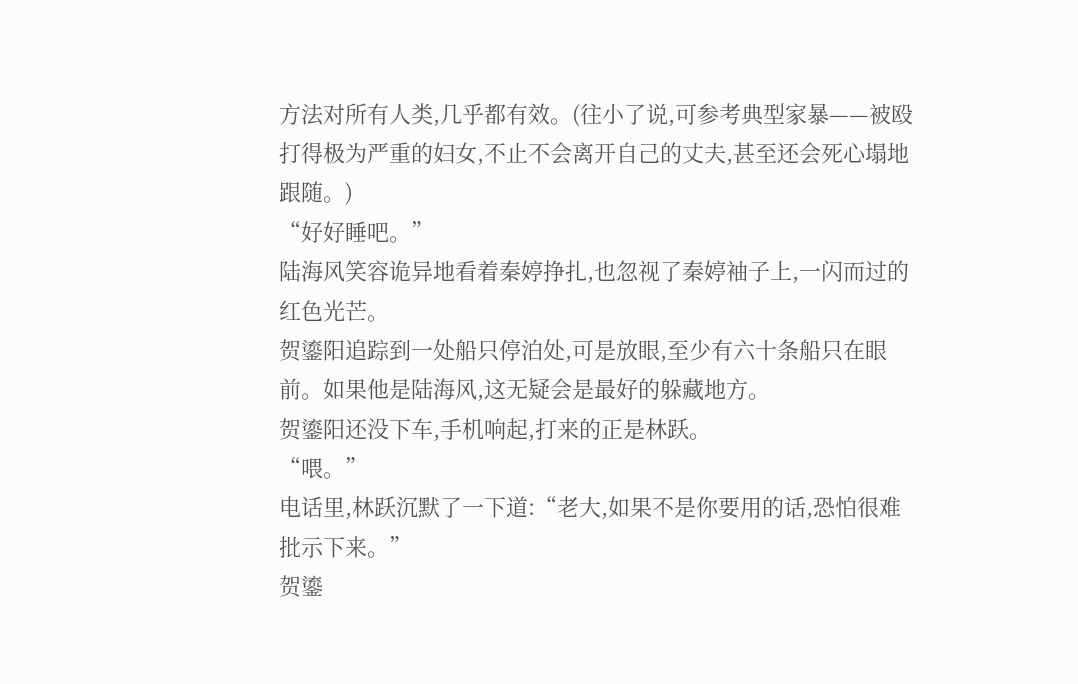方法对所有人类,几乎都有效。(往小了说,可参考典型家暴——被殴打得极为严重的妇女,不止不会离开自己的丈夫,甚至还会死心塌地跟随。)
“好好睡吧。”
陆海风笑容诡异地看着秦婷挣扎,也忽视了秦婷袖子上,一闪而过的红色光芒。
贺鎏阳追踪到一处船只停泊处,可是放眼,至少有六十条船只在眼前。如果他是陆海风,这无疑会是最好的躲藏地方。
贺鎏阳还没下车,手机响起,打来的正是林跃。
“喂。”
电话里,林跃沉默了一下道:“老大,如果不是你要用的话,恐怕很难批示下来。”
贺鎏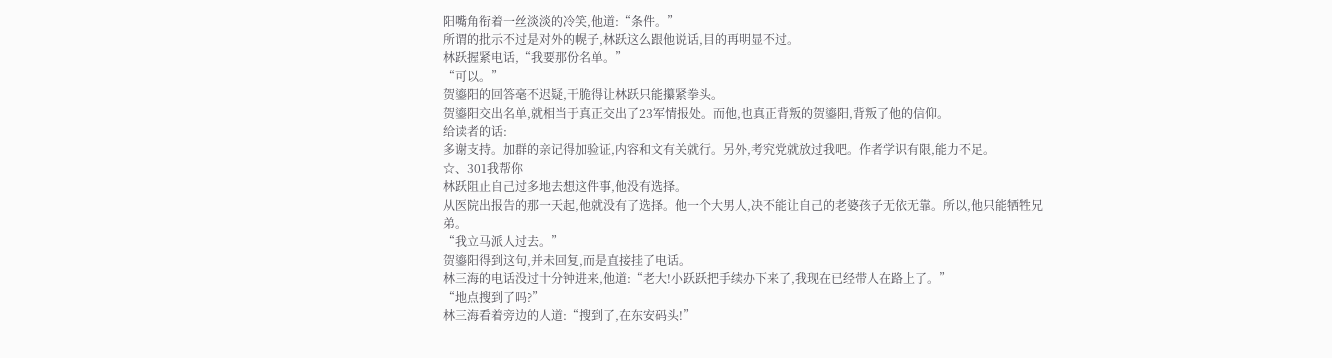阳嘴角衔着一丝淡淡的冷笑,他道:“条件。”
所谓的批示不过是对外的幌子,林跃这么跟他说话,目的再明显不过。
林跃握紧电话,“我要那份名单。”
“可以。”
贺鎏阳的回答毫不迟疑,干脆得让林跃只能攥紧拳头。
贺鎏阳交出名单,就相当于真正交出了23军情报处。而他,也真正背叛的贺鎏阳,背叛了他的信仰。
给读者的话:
多谢支持。加群的亲记得加验证,内容和文有关就行。另外,考究党就放过我吧。作者学识有限,能力不足。
☆、301我帮你
林跃阻止自己过多地去想这件事,他没有选择。
从医院出报告的那一天起,他就没有了选择。他一个大男人,决不能让自己的老婆孩子无依无靠。所以,他只能牺牲兄弟。
“我立马派人过去。”
贺鎏阳得到这句,并未回复,而是直接挂了电话。
林三海的电话没过十分钟进来,他道:“老大!小跃跃把手续办下来了,我现在已经带人在路上了。”
“地点搜到了吗?”
林三海看着旁边的人道:“搜到了,在东安码头!”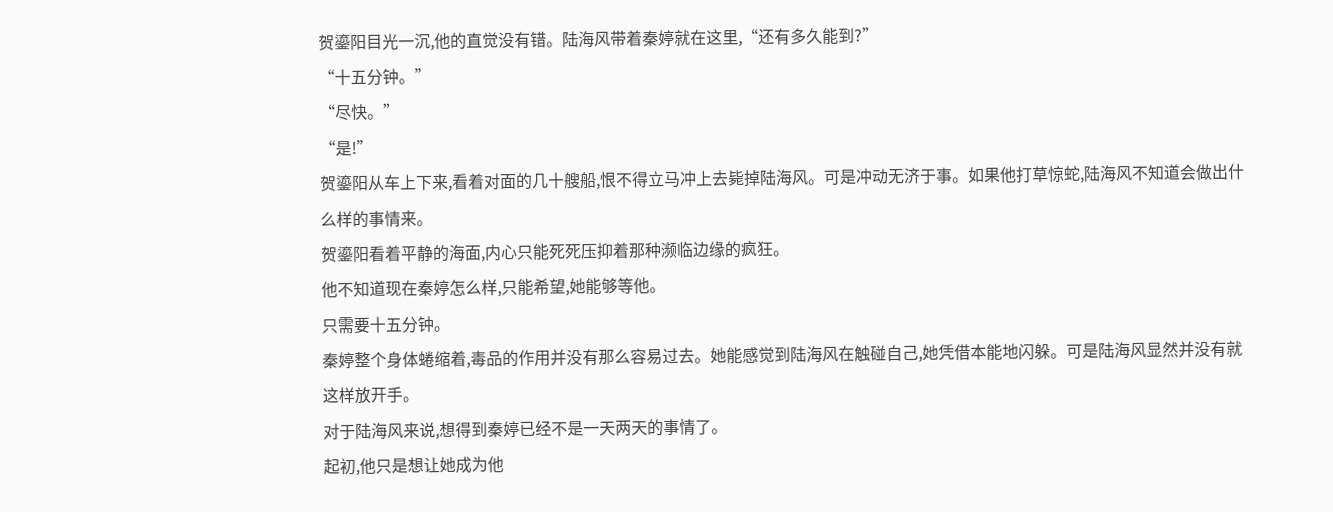贺鎏阳目光一沉,他的直觉没有错。陆海风带着秦婷就在这里,“还有多久能到?”
“十五分钟。”
“尽快。”
“是!”
贺鎏阳从车上下来,看着对面的几十艘船,恨不得立马冲上去毙掉陆海风。可是冲动无济于事。如果他打草惊蛇,陆海风不知道会做出什么样的事情来。
贺鎏阳看着平静的海面,内心只能死死压抑着那种濒临边缘的疯狂。
他不知道现在秦婷怎么样,只能希望,她能够等他。
只需要十五分钟。
秦婷整个身体蜷缩着,毒品的作用并没有那么容易过去。她能感觉到陆海风在触碰自己,她凭借本能地闪躲。可是陆海风显然并没有就这样放开手。
对于陆海风来说,想得到秦婷已经不是一天两天的事情了。
起初,他只是想让她成为他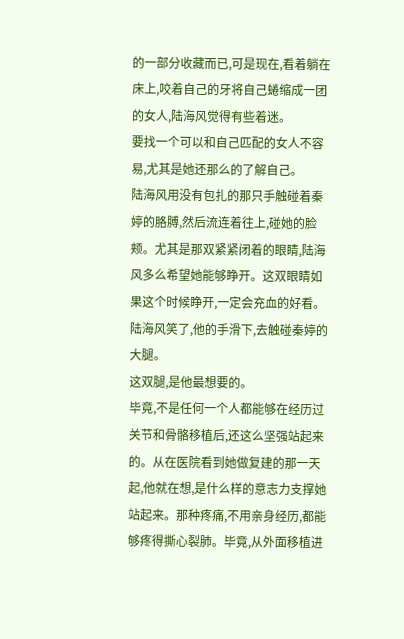的一部分收藏而已,可是现在,看着躺在床上,咬着自己的牙将自己蜷缩成一团的女人,陆海风觉得有些着迷。
要找一个可以和自己匹配的女人不容易,尤其是她还那么的了解自己。
陆海风用没有包扎的那只手触碰着秦婷的胳膊,然后流连着往上,碰她的脸颊。尤其是那双紧紧闭着的眼睛,陆海风多么希望她能够睁开。这双眼睛如果这个时候睁开,一定会充血的好看。
陆海风笑了,他的手滑下,去触碰秦婷的大腿。
这双腿,是他最想要的。
毕竟,不是任何一个人都能够在经历过关节和骨骼移植后,还这么坚强站起来的。从在医院看到她做复建的那一天起,他就在想,是什么样的意志力支撑她站起来。那种疼痛,不用亲身经历,都能够疼得撕心裂肺。毕竟,从外面移植进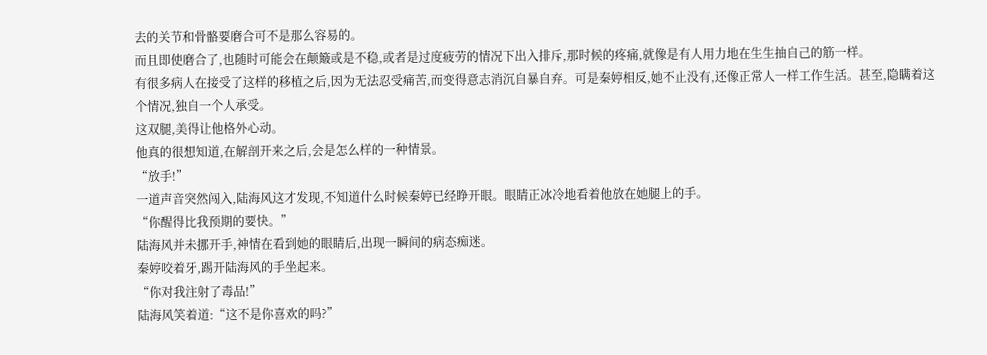去的关节和骨骼要磨合可不是那么容易的。
而且即使磨合了,也随时可能会在颠簸或是不稳,或者是过度疲劳的情况下出入排斥,那时候的疼痛,就像是有人用力地在生生抽自己的筋一样。
有很多病人在接受了这样的移植之后,因为无法忍受痛苦,而变得意志消沉自暴自弃。可是秦婷相反,她不止没有,还像正常人一样工作生活。甚至,隐瞒着这个情况,独自一个人承受。
这双腿,美得让他格外心动。
他真的很想知道,在解剖开来之后,会是怎么样的一种情景。
“放手!”
一道声音突然闯入,陆海风这才发现,不知道什么时候秦婷已经睁开眼。眼睛正冰冷地看着他放在她腿上的手。
“你醒得比我预期的要快。”
陆海风并未挪开手,神情在看到她的眼睛后,出现一瞬间的病态痴迷。
秦婷咬着牙,踢开陆海风的手坐起来。
“你对我注射了毒品!”
陆海风笑着道:“这不是你喜欢的吗?”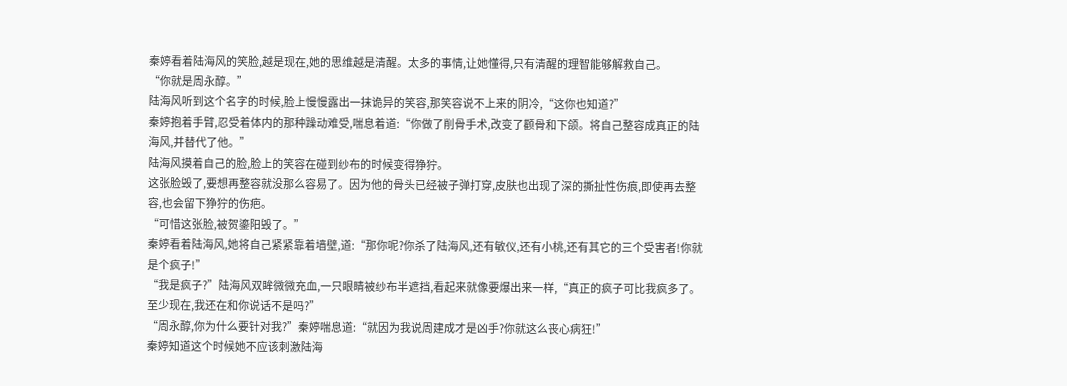秦婷看着陆海风的笑脸,越是现在,她的思维越是清醒。太多的事情,让她懂得,只有清醒的理智能够解救自己。
“你就是周永醇。”
陆海风听到这个名字的时候,脸上慢慢露出一抹诡异的笑容,那笑容说不上来的阴冷,“这你也知道?”
秦婷抱着手臂,忍受着体内的那种躁动难受,喘息着道:“你做了削骨手术,改变了颧骨和下颌。将自己整容成真正的陆海风,并替代了他。”
陆海风摸着自己的脸,脸上的笑容在碰到纱布的时候变得狰狞。
这张脸毁了,要想再整容就没那么容易了。因为他的骨头已经被子弹打穿,皮肤也出现了深的撕扯性伤痕,即使再去整容,也会留下狰狞的伤疤。
“可惜这张脸,被贺鎏阳毁了。”
秦婷看着陆海风,她将自己紧紧靠着墙壁,道:“那你呢?你杀了陆海风,还有敏仪,还有小桃,还有其它的三个受害者!你就是个疯子!”
“我是疯子?”陆海风双眸微微充血,一只眼睛被纱布半遮挡,看起来就像要爆出来一样,“真正的疯子可比我疯多了。至少现在,我还在和你说话不是吗?”
“周永醇,你为什么要针对我?”秦婷喘息道:“就因为我说周建成才是凶手?你就这么丧心病狂!”
秦婷知道这个时候她不应该刺激陆海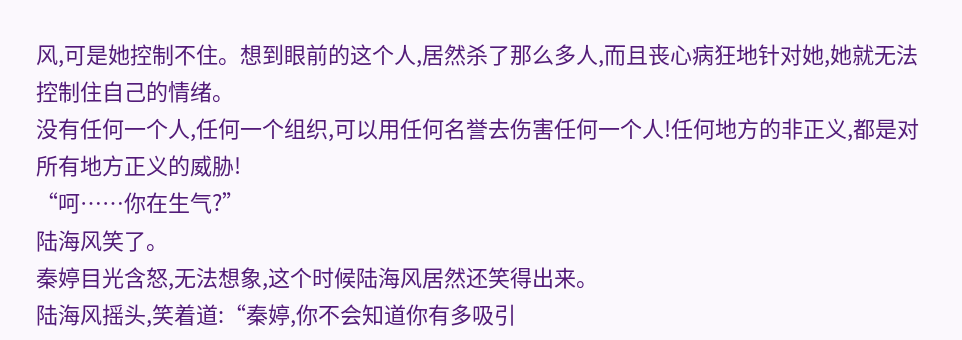风,可是她控制不住。想到眼前的这个人,居然杀了那么多人,而且丧心病狂地针对她,她就无法控制住自己的情绪。
没有任何一个人,任何一个组织,可以用任何名誉去伤害任何一个人!任何地方的非正义,都是对所有地方正义的威胁!
“呵……你在生气?”
陆海风笑了。
秦婷目光含怒,无法想象,这个时候陆海风居然还笑得出来。
陆海风摇头,笑着道:“秦婷,你不会知道你有多吸引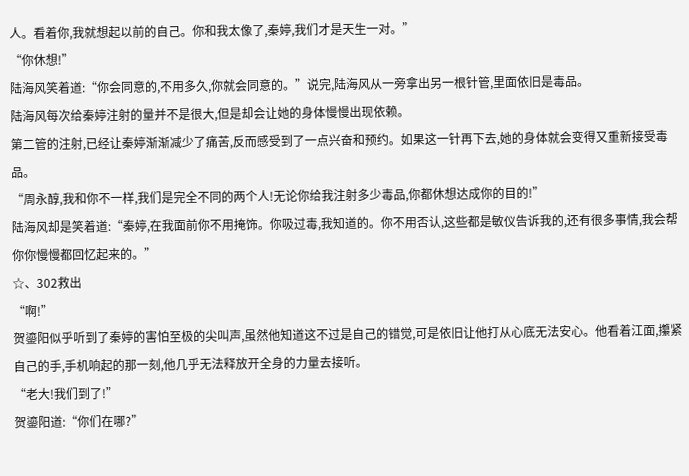人。看着你,我就想起以前的自己。你和我太像了,秦婷,我们才是天生一对。”
“你休想!”
陆海风笑着道:“你会同意的,不用多久,你就会同意的。”说完,陆海风从一旁拿出另一根针管,里面依旧是毒品。
陆海风每次给秦婷注射的量并不是很大,但是却会让她的身体慢慢出现依赖。
第二管的注射,已经让秦婷渐渐减少了痛苦,反而感受到了一点兴奋和预约。如果这一针再下去,她的身体就会变得又重新接受毒品。
“周永醇,我和你不一样,我们是完全不同的两个人!无论你给我注射多少毒品,你都休想达成你的目的!”
陆海风却是笑着道:“秦婷,在我面前你不用掩饰。你吸过毒,我知道的。你不用否认,这些都是敏仪告诉我的,还有很多事情,我会帮你你慢慢都回忆起来的。”
☆、302救出
“啊!”
贺鎏阳似乎听到了秦婷的害怕至极的尖叫声,虽然他知道这不过是自己的错觉,可是依旧让他打从心底无法安心。他看着江面,攥紧自己的手,手机响起的那一刻,他几乎无法释放开全身的力量去接听。
“老大!我们到了!”
贺鎏阳道:“你们在哪?”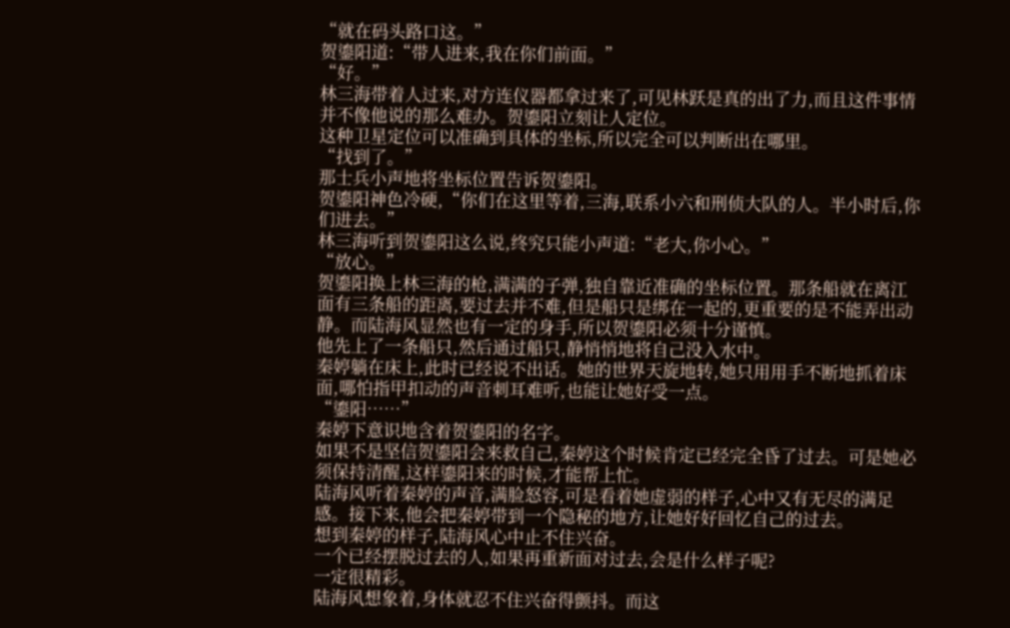“就在码头路口这。”
贺鎏阳道:“带人进来,我在你们前面。”
“好。”
林三海带着人过来,对方连仪器都拿过来了,可见林跃是真的出了力,而且这件事情并不像他说的那么难办。贺鎏阳立刻让人定位。
这种卫星定位可以准确到具体的坐标,所以完全可以判断出在哪里。
“找到了。”
那士兵小声地将坐标位置告诉贺鎏阳。
贺鎏阳神色冷硬,“你们在这里等着,三海,联系小六和刑侦大队的人。半小时后,你们进去。”
林三海听到贺鎏阳这么说,终究只能小声道:“老大,你小心。”
“放心。”
贺鎏阳换上林三海的枪,满满的子弹,独自靠近准确的坐标位置。那条船就在离江面有三条船的距离,要过去并不难,但是船只是绑在一起的,更重要的是不能弄出动静。而陆海风显然也有一定的身手,所以贺鎏阳必须十分谨慎。
他先上了一条船只,然后通过船只,静悄悄地将自己没入水中。
秦婷躺在床上,此时已经说不出话。她的世界天旋地转,她只用用手不断地抓着床面,哪怕指甲扣动的声音刺耳难听,也能让她好受一点。
“鎏阳……”
秦婷下意识地含着贺鎏阳的名字。
如果不是坚信贺鎏阳会来救自己,秦婷这个时候肯定已经完全昏了过去。可是她必须保持清醒,这样鎏阳来的时候,才能帮上忙。
陆海风听着秦婷的声音,满脸怒容,可是看着她虚弱的样子,心中又有无尽的满足感。接下来,他会把秦婷带到一个隐秘的地方,让她好好回忆自己的过去。
想到秦婷的样子,陆海风心中止不住兴奋。
一个已经摆脱过去的人,如果再重新面对过去,会是什么样子呢?
一定很精彩。
陆海风想象着,身体就忍不住兴奋得颤抖。而这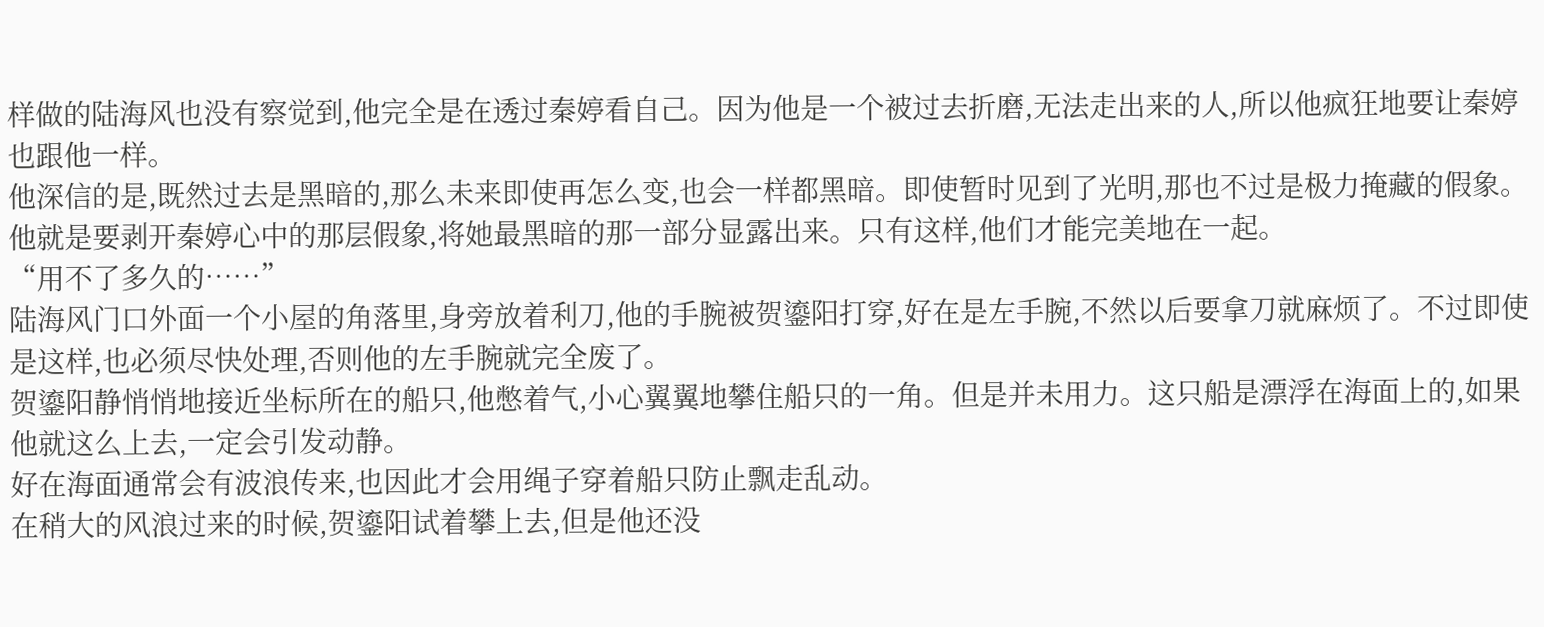样做的陆海风也没有察觉到,他完全是在透过秦婷看自己。因为他是一个被过去折磨,无法走出来的人,所以他疯狂地要让秦婷也跟他一样。
他深信的是,既然过去是黑暗的,那么未来即使再怎么变,也会一样都黑暗。即使暂时见到了光明,那也不过是极力掩藏的假象。
他就是要剥开秦婷心中的那层假象,将她最黑暗的那一部分显露出来。只有这样,他们才能完美地在一起。
“用不了多久的……”
陆海风门口外面一个小屋的角落里,身旁放着利刀,他的手腕被贺鎏阳打穿,好在是左手腕,不然以后要拿刀就麻烦了。不过即使是这样,也必须尽快处理,否则他的左手腕就完全废了。
贺鎏阳静悄悄地接近坐标所在的船只,他憋着气,小心翼翼地攀住船只的一角。但是并未用力。这只船是漂浮在海面上的,如果他就这么上去,一定会引发动静。
好在海面通常会有波浪传来,也因此才会用绳子穿着船只防止飘走乱动。
在稍大的风浪过来的时候,贺鎏阳试着攀上去,但是他还没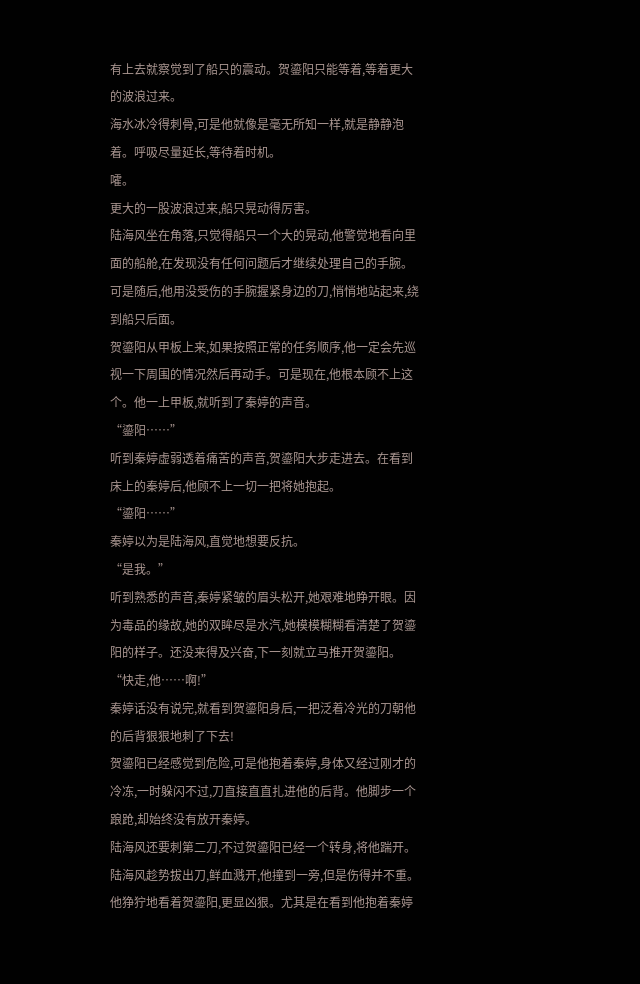有上去就察觉到了船只的震动。贺鎏阳只能等着,等着更大的波浪过来。
海水冰冷得刺骨,可是他就像是毫无所知一样,就是静静泡着。呼吸尽量延长,等待着时机。
嚯。
更大的一股波浪过来,船只晃动得厉害。
陆海风坐在角落,只觉得船只一个大的晃动,他警觉地看向里面的船舱,在发现没有任何问题后才继续处理自己的手腕。可是随后,他用没受伤的手腕握紧身边的刀,悄悄地站起来,绕到船只后面。
贺鎏阳从甲板上来,如果按照正常的任务顺序,他一定会先巡视一下周围的情况然后再动手。可是现在,他根本顾不上这个。他一上甲板,就听到了秦婷的声音。
“鎏阳……”
听到秦婷虚弱透着痛苦的声音,贺鎏阳大步走进去。在看到床上的秦婷后,他顾不上一切一把将她抱起。
“鎏阳……”
秦婷以为是陆海风,直觉地想要反抗。
“是我。”
听到熟悉的声音,秦婷紧皱的眉头松开,她艰难地睁开眼。因为毒品的缘故,她的双眸尽是水汽,她模模糊糊看清楚了贺鎏阳的样子。还没来得及兴奋,下一刻就立马推开贺鎏阳。
“快走,他……啊!”
秦婷话没有说完,就看到贺鎏阳身后,一把泛着冷光的刀朝他的后背狠狠地刺了下去!
贺鎏阳已经感觉到危险,可是他抱着秦婷,身体又经过刚才的冷冻,一时躲闪不过,刀直接直直扎进他的后背。他脚步一个踉跄,却始终没有放开秦婷。
陆海风还要刺第二刀,不过贺鎏阳已经一个转身,将他踹开。
陆海风趁势拔出刀,鲜血溅开,他撞到一旁,但是伤得并不重。他狰狞地看着贺鎏阳,更显凶狠。尤其是在看到他抱着秦婷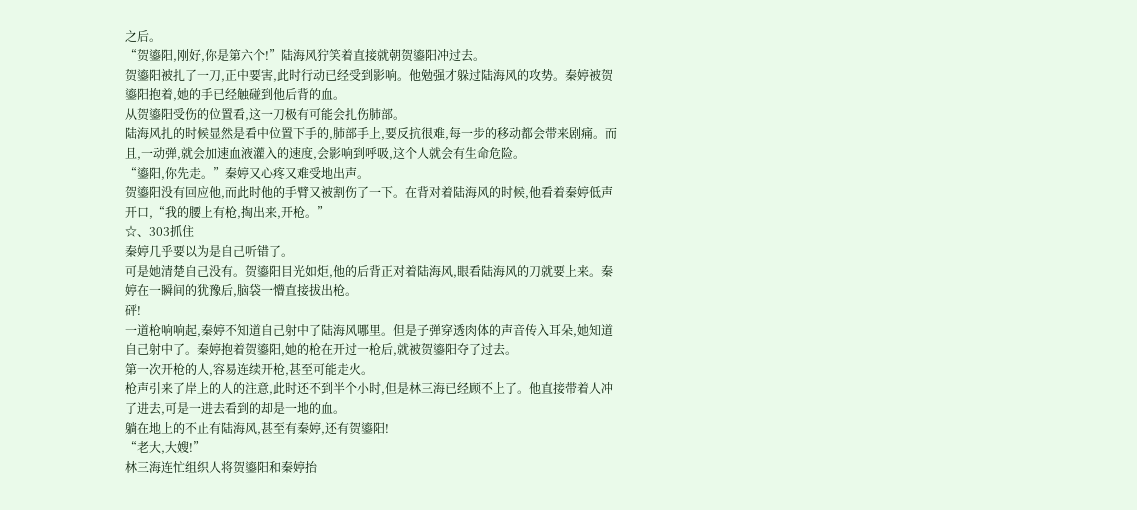之后。
“贺鎏阳,刚好,你是第六个!”陆海风狞笑着直接就朝贺鎏阳冲过去。
贺鎏阳被扎了一刀,正中要害,此时行动已经受到影响。他勉强才躲过陆海风的攻势。秦婷被贺鎏阳抱着,她的手已经触碰到他后背的血。
从贺鎏阳受伤的位置看,这一刀极有可能会扎伤肺部。
陆海风扎的时候显然是看中位置下手的,肺部手上,要反抗很难,每一步的移动都会带来剧痛。而且,一动弹,就会加速血液灌入的速度,会影响到呼吸,这个人就会有生命危险。
“鎏阳,你先走。”秦婷又心疼又难受地出声。
贺鎏阳没有回应他,而此时他的手臂又被割伤了一下。在背对着陆海风的时候,他看着秦婷低声开口,“我的腰上有枪,掏出来,开枪。”
☆、303抓住
秦婷几乎要以为是自己听错了。
可是她清楚自己没有。贺鎏阳目光如炬,他的后背正对着陆海风,眼看陆海风的刀就要上来。秦婷在一瞬间的犹豫后,脑袋一懵直接拔出枪。
砰!
一道枪响响起,秦婷不知道自己射中了陆海风哪里。但是子弹穿透肉体的声音传入耳朵,她知道自己射中了。秦婷抱着贺鎏阳,她的枪在开过一枪后,就被贺鎏阳夺了过去。
第一次开枪的人,容易连续开枪,甚至可能走火。
枪声引来了岸上的人的注意,此时还不到半个小时,但是林三海已经顾不上了。他直接带着人冲了进去,可是一进去看到的却是一地的血。
躺在地上的不止有陆海风,甚至有秦婷,还有贺鎏阳!
“老大,大嫂!”
林三海连忙组织人将贺鎏阳和秦婷抬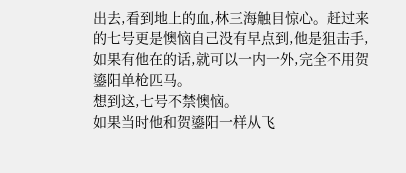出去,看到地上的血,林三海触目惊心。赶过来的七号更是懊恼自己没有早点到,他是狙击手,如果有他在的话,就可以一内一外,完全不用贺鎏阳单枪匹马。
想到这,七号不禁懊恼。
如果当时他和贺鎏阳一样从飞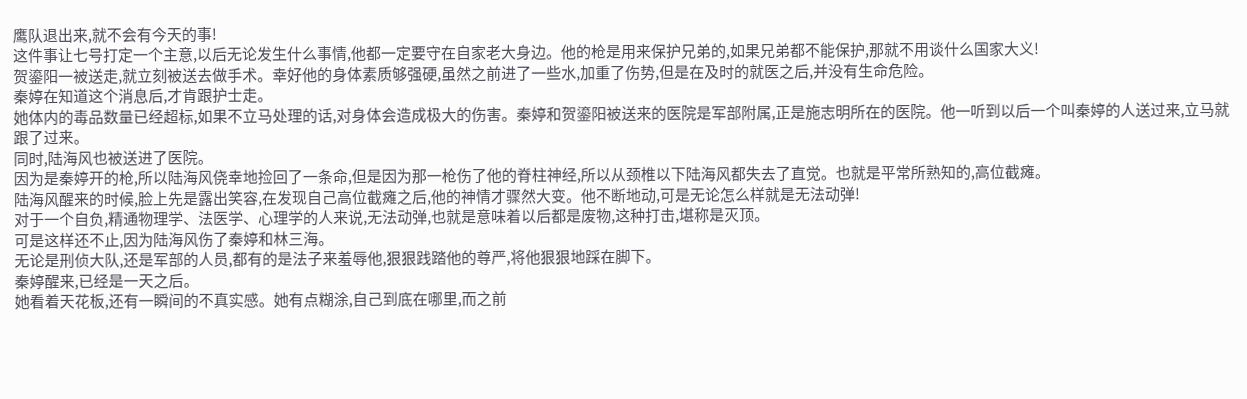鹰队退出来,就不会有今天的事!
这件事让七号打定一个主意,以后无论发生什么事情,他都一定要守在自家老大身边。他的枪是用来保护兄弟的,如果兄弟都不能保护,那就不用谈什么国家大义!
贺鎏阳一被送走,就立刻被送去做手术。幸好他的身体素质够强硬,虽然之前进了一些水,加重了伤势,但是在及时的就医之后,并没有生命危险。
秦婷在知道这个消息后,才肯跟护士走。
她体内的毒品数量已经超标,如果不立马处理的话,对身体会造成极大的伤害。秦婷和贺鎏阳被送来的医院是军部附属,正是施志明所在的医院。他一听到以后一个叫秦婷的人送过来,立马就跟了过来。
同时,陆海风也被送进了医院。
因为是秦婷开的枪,所以陆海风侥幸地捡回了一条命,但是因为那一枪伤了他的脊柱神经,所以从颈椎以下陆海风都失去了直觉。也就是平常所熟知的,高位截瘫。
陆海风醒来的时候,脸上先是露出笑容,在发现自己高位截瘫之后,他的神情才骤然大变。他不断地动,可是无论怎么样就是无法动弹!
对于一个自负,精通物理学、法医学、心理学的人来说,无法动弹,也就是意味着以后都是废物,这种打击,堪称是灭顶。
可是这样还不止,因为陆海风伤了秦婷和林三海。
无论是刑侦大队,还是军部的人员,都有的是法子来羞辱他,狠狠践踏他的尊严,将他狠狠地踩在脚下。
秦婷醒来,已经是一天之后。
她看着天花板,还有一瞬间的不真实感。她有点糊涂,自己到底在哪里,而之前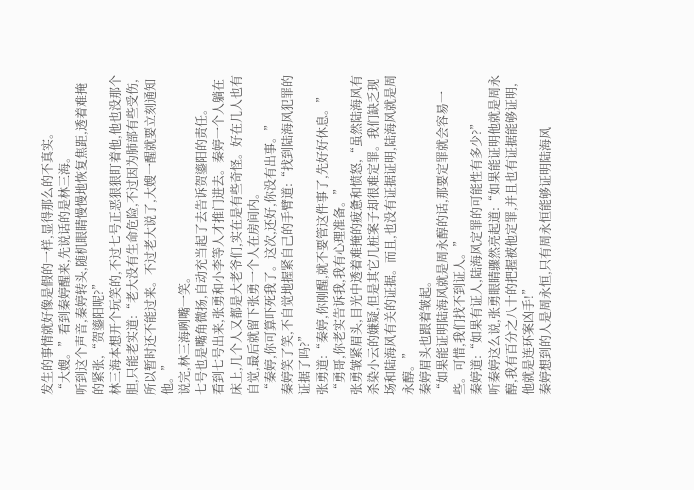发生的事情就好像是假的一样,显得那么的不真实。
“大嫂。”看到秦婷醒来,先说话的是林三海。
听到这个声音,秦婷转头,随机眼睛慢慢地恢复焦距,透着难掩的紧张,“贺鎏阳呢?”
林三海本想开个玩笑的,不过七号正恶狠狠盯着他,他也没那个胆,只能老实道:“老大没有生命危险,不过因为肺部有些受伤,所以暂时还不能过来。不过老大说了,大嫂一醒就要立刻通知他。”
说完,林三海咧嘴一笑。
七号也是嘴角微扬,自动充当起了去告诉贺鎏阳的责任。
看到七号出来,张勇和小李等人才推门进去。秦婷一个人躺在床上,几个人又都是大老爷们,实在是有些奇怪。好在几人也有自觉,最后就留下张勇一个人在房间内。
“秦婷,你可算吓死我了。这次,还好,你没有出事。”
秦婷笑了笑,不自觉地握紧自己的手臂道:“找到陆海风犯罪的证据了吗?”
张勇道:“秦婷,你刚醒,就不要管这件事了,先好好休息。”
“勇哥,你老实告诉我,我有心理准备。”
张勇皱紧眉头,目光中透着难掩的疲惫和愤怒,“虽然陆海风有杀染小云的嫌疑,但是其它几桩案子却很难定罪。我们缺乏现场和陆海风有关的证据。而且,也没有证据证明,陆海风就是周永醇。”
秦婷眉头也跟着皱起。
“如果能证明陆海风就是周永醇的话,那要定罪就会容易一些。可惜,我们找不到证人。”
秦婷道:“如果有证人,陆海风定罪的可能性有多少?”
听秦婷这么说,张勇眼睛骤然亮起道:“如果能证明他就是周永醇,我有百分之八十的把握被他定罪,并且也有证据能够证明,他就是连环案凶手!”
秦婷想到的人是周永恒,只有周永恒能够证明陆海风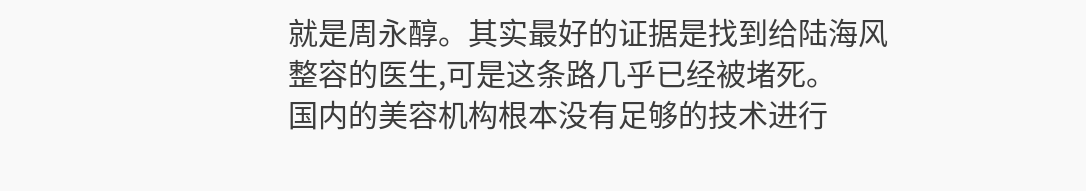就是周永醇。其实最好的证据是找到给陆海风整容的医生,可是这条路几乎已经被堵死。
国内的美容机构根本没有足够的技术进行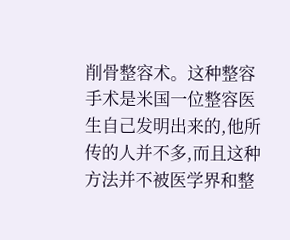削骨整容术。这种整容手术是米国一位整容医生自己发明出来的,他所传的人并不多,而且这种方法并不被医学界和整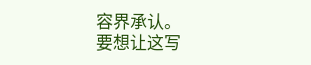容界承认。
要想让这写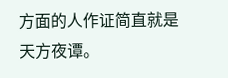方面的人作证简直就是天方夜谭。